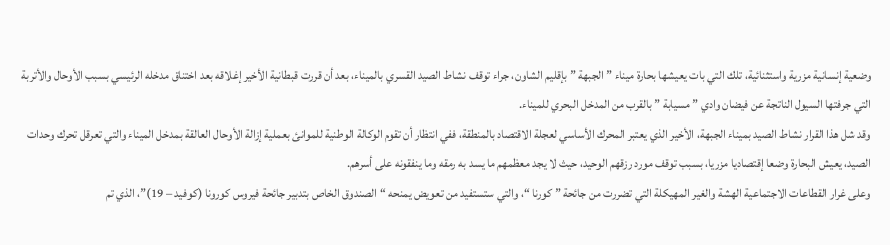وضعية إنسانية مزرية واستثنائية، تلك التي بات يعيشها بحارة ميناء ” الجبهة ” بإقليم الشاون، جراء توقف نشاط الصيد القسري بالميناء، بعد أن قررت قبطانية الأخير إغلاقه بعد اختناق مدخله الرئيسي بسبب الأوحال والأتربة التي جرفتها السيول الناتجة عن فيضان وادي ” مسيابة ” بالقرب من المدخل البحري للميناء.
وقد شل هذا القرار نشاط الصيد بميناء الجبهة، الأخير الذي يعتبر المحرك الأساسي لعجلة الاقتصاد بالمنطقة، ففي انتظار أن تقوم الوكالة الوطنية للموانئ بعملية إزالة الأوحال العالقة بمدخل الميناء والتي تعرقل تحرك وحدات الصيد، يعيش البحارة وضعا إقتصاديا مزريا، بسبب توقف مورد رزقهم الوحيد، حيث لا يجد معظمهم ما يسد به رمقه وما ينفقونه على أسرهم.
وعلى غرار القطاعات الاجتماعية الهشة والغير المهيكلة التي تضررت من جائحة ” كورنا “، والتي ستستفيد من تعويض يمنحه “الصندوق الخاص بتدبير جائحة فيروس كورونا (كوفيد – 19)”، الذي تم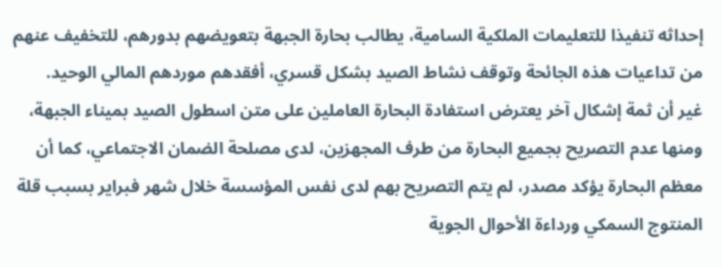إحداثه تنفيذا للتعليمات الملكية السامية، يطالب بحارة الجبهة بتعويضهم بدورهم، للتخفيف عنهم من تداعيات هذه الجائحة وتوقف نشاط الصيد بشكل قسري، أفقدهم موردهم المالي الوحيد.
غير أن ثمة إشكال آخر يعترض استفادة البحارة العاملين على متن اسطول الصيد بميناء الجبهة، ومنها عدم التصريح بجميع البحارة من طرف المجهزين، لدى مصلحة الضمان الاجتماعي، كما أن معظم البحارة يؤكد مصدر، لم يتم التصريح بهم لدى نفس المؤسسة خلال شهر فبراير بسبب قلة المنتوج السمكي ورداءة الأحوال الجوية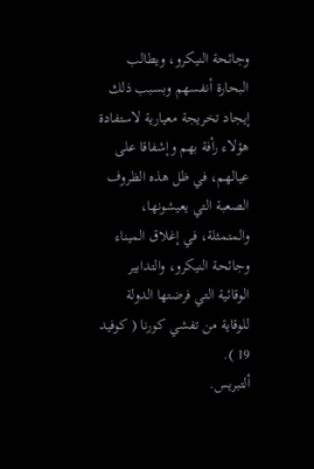وجائحة النيكرو، ويطالب البحارة أنفسهم وبسبب ذلك إيجاد تخريجة معيارية لاستفادة هؤلاء رأفة بهم وإشفاقا على عيالهم، في ظل هذه الظروف الصعبة التي يعيشونها، والمتمثلة، في إغلاق الميناء وجائحة النيكرو، والتدابير الوقائية التي فرضتها الدولة للوقاية من تفشي كورنا ( كوفيد 19 ).
ألتبريس.